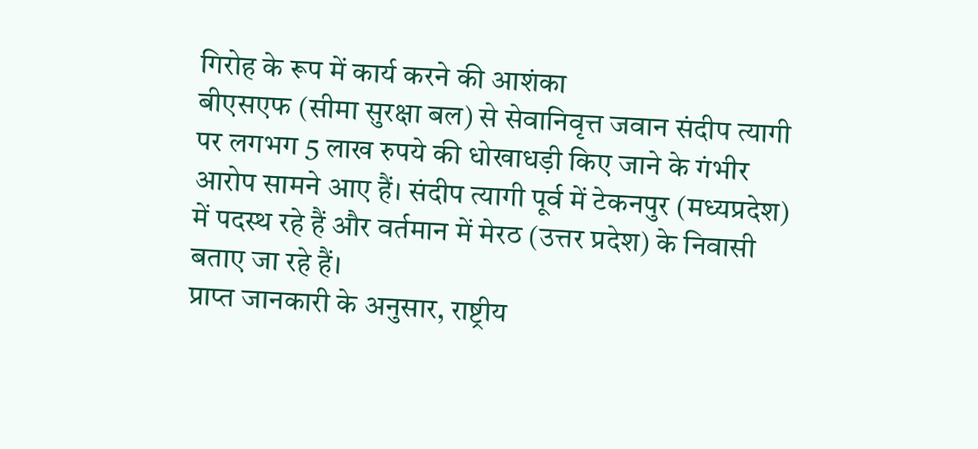गिरोह के रूप में कार्य करने की आशंका
बीएसएफ (सीमा सुरक्षा बल) से सेवानिवृत्त जवान संदीप त्यागी पर लगभग 5 लाख रुपये की धोखाधड़ी किए जाने के गंभीर आरोप सामने आए हैं। संदीप त्यागी पूर्व में टेकनपुर (मध्यप्रदेश) में पदस्थ रहे हैं और वर्तमान में मेरठ (उत्तर प्रदेश) के निवासी बताए जा रहे हैं।
प्राप्त जानकारी के अनुसार, राष्ट्रीय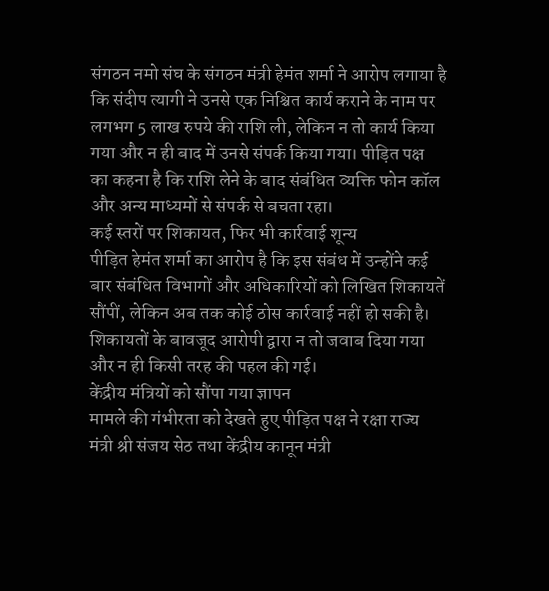संगठन नमो संघ के संगठन मंत्री हेमंत शर्मा ने आरोप लगाया है कि संदीप त्यागी ने उनसे एक निश्चित कार्य कराने के नाम पर लगभग 5 लाख रुपये की राशि ली, लेकिन न तो कार्य किया गया और न ही बाद में उनसे संपर्क किया गया। पीड़ित पक्ष का कहना है कि राशि लेने के बाद संबंधित व्यक्ति फोन कॉल और अन्य माध्यमों से संपर्क से बचता रहा।
कई स्तरों पर शिकायत, फिर भी कार्रवाई शून्य
पीड़ित हेमंत शर्मा का आरोप है कि इस संबंध में उन्होंने कई बार संबंधित विभागों और अधिकारियों को लिखित शिकायतें सौंपीं, लेकिन अब तक कोई ठोस कार्रवाई नहीं हो सकी है। शिकायतों के बावजूद आरोपी द्वारा न तो जवाब दिया गया और न ही किसी तरह की पहल की गई।
केंद्रीय मंत्रियों को सौंपा गया ज्ञापन
मामले की गंभीरता को देखते हुए पीड़ित पक्ष ने रक्षा राज्य मंत्री श्री संजय सेठ तथा केंद्रीय कानून मंत्री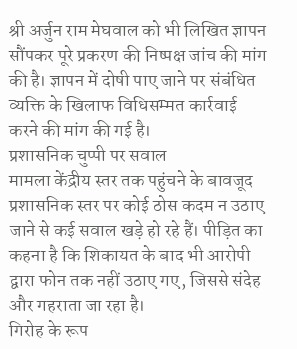श्री अर्जुन राम मेघवाल को भी लिखित ज्ञापन सौंपकर पूरे प्रकरण की निष्पक्ष जांच की मांग की है। ज्ञापन में दोषी पाए जाने पर संबंधित व्यक्ति के खिलाफ विधिसम्मत कार्रवाई करने की मांग की गई है।
प्रशासनिक चुप्पी पर सवाल
मामला केंद्रीय स्तर तक पहुंचने के बावजूद प्रशासनिक स्तर पर कोई ठोस कदम न उठाए जाने से कई सवाल खड़े हो रहे हैं। पीड़ित का कहना है कि शिकायत के बाद भी आरोपी द्वारा फोन तक नहीं उठाए गए, जिससे संदेह और गहराता जा रहा है।
गिरोह के रूप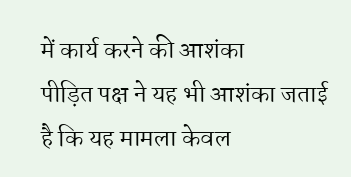में कार्य करने की आशंका
पीड़ित पक्ष ने यह भी आशंका जताई है कि यह मामला केवल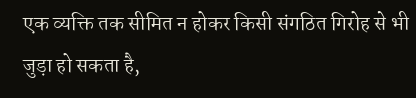एक व्यक्ति तक सीमित न होकर किसी संगठित गिरोह से भी जुड़ा हो सकता है,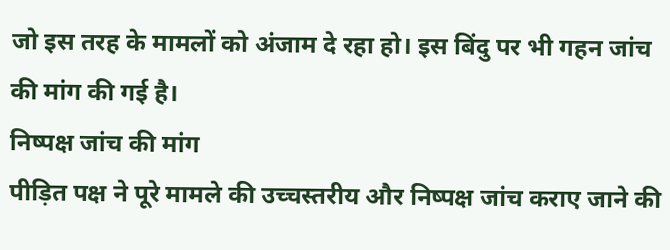जो इस तरह के मामलों को अंजाम दे रहा हो। इस बिंदु पर भी गहन जांच की मांग की गई है।
निष्पक्ष जांच की मांग
पीड़ित पक्ष ने पूरे मामले की उच्चस्तरीय और निष्पक्ष जांच कराए जाने की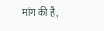मांग की है,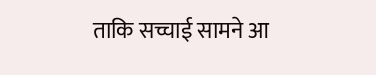ताकि सच्चाई सामने आ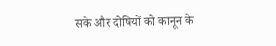सके और दोषियों को कानून के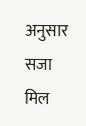अनुसार सजा मिल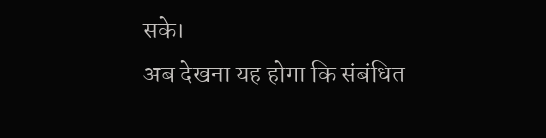सके।
अब देखना यह होगा कि संबंधित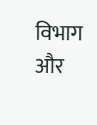विभाग और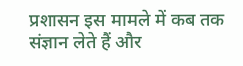प्रशासन इस मामले में कब तक संज्ञान लेते हैं और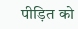पीड़ित को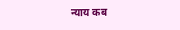न्याय कब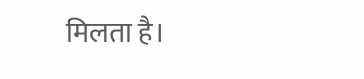मिलता है।